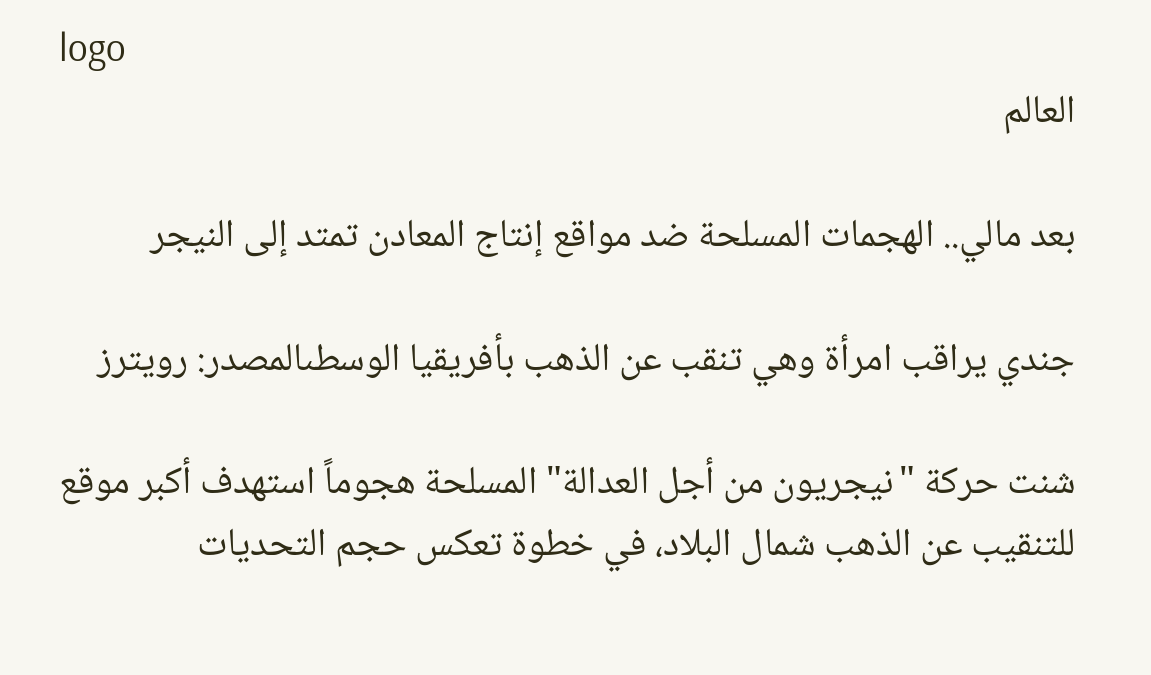logo
العالم

بعد مالي.. الهجمات المسلحة ضد مواقع إنتاج المعادن تمتد إلى النيجر

جندي يراقب امرأة وهي تنقب عن الذهب بأفريقيا الوسطىالمصدر: رويترز

شنت حركة "نيجريون من أجل العدالة" المسلحة هجوماً استهدف أكبر موقع للتنقيب عن الذهب شمال البلاد، في خطوة تعكس حجم التحديات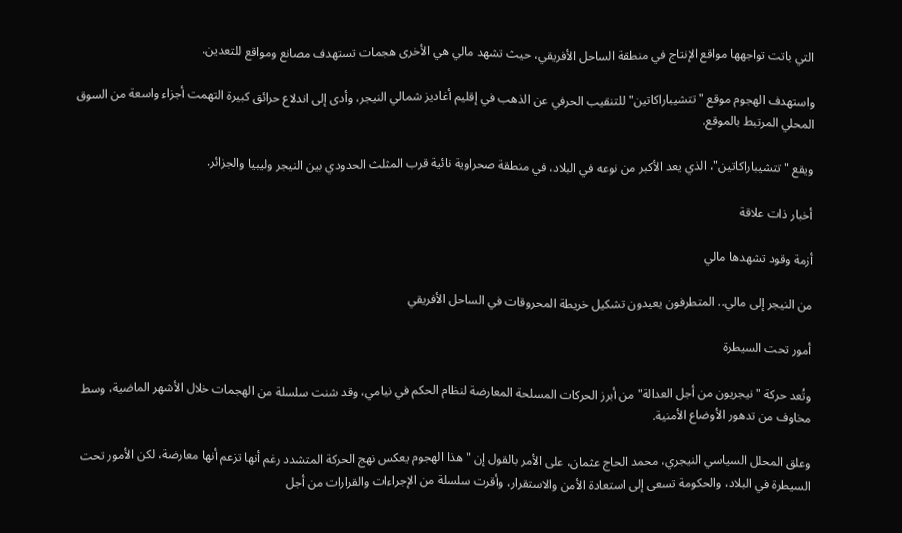التي باتت تواجهها مواقع الإنتاج في منطقة الساحل الأفريقي، حيث تشهد مالي هي الأخرى هجمات تستهدف مصانع ومواقع للتعدين.

واستهدف الهجوم موقع "تتشيباراكاتين" للتنقيب الحرفي عن الذهب في إقليم أغاديز شمالي النيجر، وأدى إلى اندلاع حرائق كبيرة التهمت أجزاء واسعة من السوق المحلي المرتبط بالموقع.

ويقع "تتشيباراكاتين"، الذي يعد الأكبر من نوعه في البلاد، في منطقة صحراوية نائية قرب المثلث الحدودي بين النيجر وليبيا والجزائر.

أخبار ذات علاقة

أزمة وقود تشهدها مالي

من النيجر إلى مالي.. المتطرفون يعيدون تشكيل خريطة المحروقات في الساحل الأفريقي

أمور تحت السيطرة

وتُعد حركة "نيجريون من أجل العدالة" من أبرز الحركات المسلحة المعارضة لنظام الحكم في نيامي، وقد شنت سلسلة من الهجمات خلال الأشهر الماضية، وسط مخاوف من تدهور الأوضاع الأمنية.

وعلق المحلل السياسي النيجري، محمد الحاج عثمان، على الأمر بالقول إن "هذا الهجوم يعكس نهج الحركة المتشدد رغم أنها تزعم أنها معارضة، لكن الأمور تحت السيطرة في البلاد، والحكومة تسعى إلى استعادة الأمن والاستقرار، وأقرت سلسلة من الإجراءات والقرارات من أجل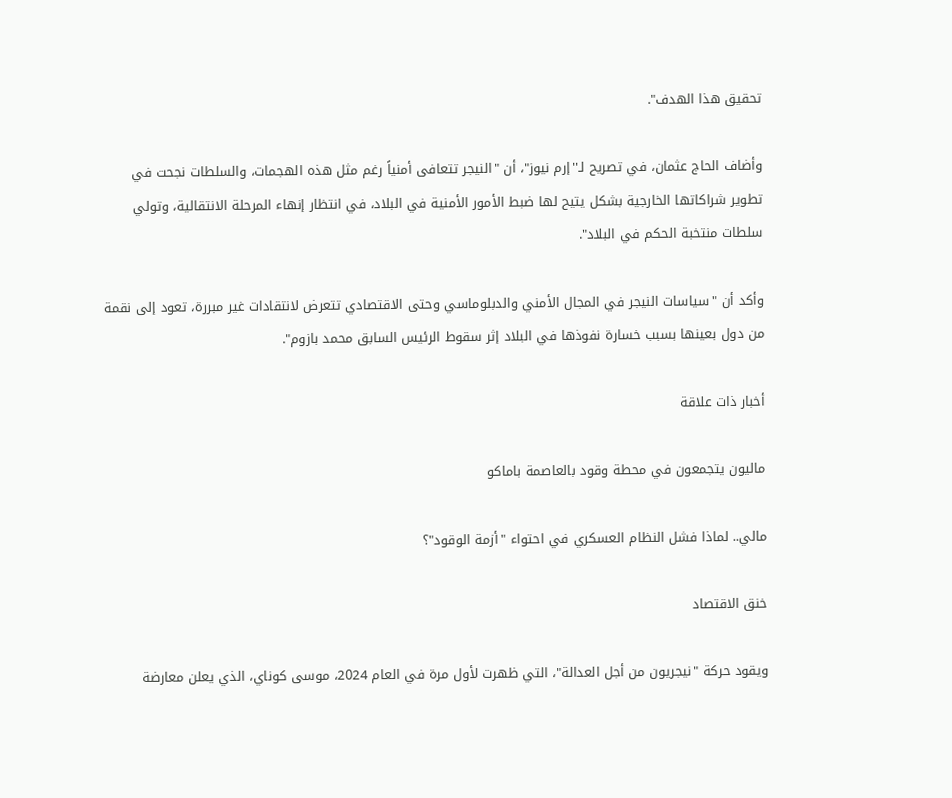تحقيق هذا الهدف".

وأضاف الحاج عثمان، في تصريح لـ''إرم نيوز"، أن "النيجر تتعافى أمنياً رغم مثل هذه الهجمات، والسلطات نجحت في تطوير شراكاتها الخارجية بشكل يتيح لها ضبط الأمور الأمنية في البلاد، في انتظار إنهاء المرحلة الانتقالية، وتولي سلطات منتخبة الحكم في البلاد".

وأكد أن "سياسات النيجر في المجال الأمني والدبلوماسي وحتى الاقتصادي تتعرض لانتقادات غير مبررة، تعود إلى نقمة من دول بعينها بسبب خسارة نفوذها في البلاد إثر سقوط الرئيس السابق محمد بازوم".

أخبار ذات علاقة

ماليون يتجمعون في محطة وقود بالعاصمة باماكو

مالي.. لماذا فشل النظام العسكري في احتواء "أزمة الوقود"؟

خنق الاقتصاد

ويقود حركة "نيجريون من أجل العدالة"، التي ظهرت لأول مرة في العام 2024، موسى كوناي، الذي يعلن معارضة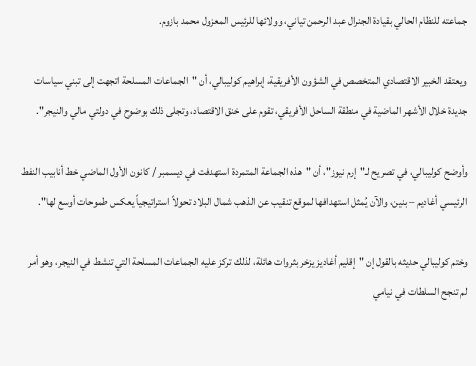جماعته للنظام الحالي بقيادة الجنرال عبد الرحمن تياني، وولائها للرئيس المعزول محمد بازوم.

ويعتقد الخبير الاقتصادي المتخصص في الشؤون الأفريقية، إبراهيم كوليبالي، أن "الجماعات المسلحة اتجهت إلى تبني سياسات جديدة خلال الأشهر الماضية في منطقة الساحل الأفريقي، تقوم على خنق الاقتصاد، وتجلى ذلك بوضوح في دولتي مالي والنيجر".

وأوضح كوليبالي، في تصريح لـ"إرم نيوز"، أن "هذه الجماعة المتمردة استهدفت في ديسمبر / كانون الأول الماضي خط أنابيب النفط الرئيسي أغاديم – بنين، والآن يُمثل استهدافها لموقع تنقيب عن الذهب شمال البلاد تحولاً استراتيجياً يعكس طموحات أوسع لها".

وختم كوليبالي حديثه بالقول إن "إقليم أغاديز يزخر بثروات هائلة، لذلك تركز عليه الجماعات المسلحة التي تنشط في النيجر، وهو أمر لم تنجح السلطات في نيامي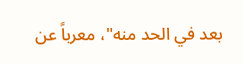بعد في الحد منه"، معرباً عن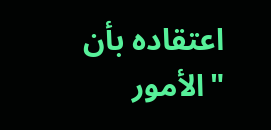اعتقاده بأن "الأمور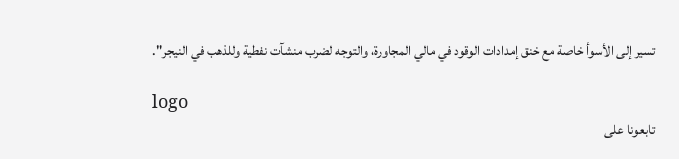تسير إلى الأسوأ خاصة مع خنق إمدادات الوقود في مالي المجاورة، والتوجه لضرب منشآت نفطية وللذهب في النيجر".

logo
تابعونا على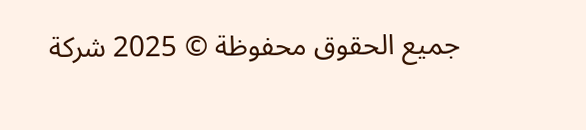جميع الحقوق محفوظة © 2025 شركة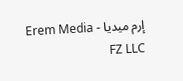إرم ميديا - Erem Media FZ LLC